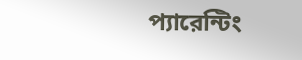প্যারেন্টিং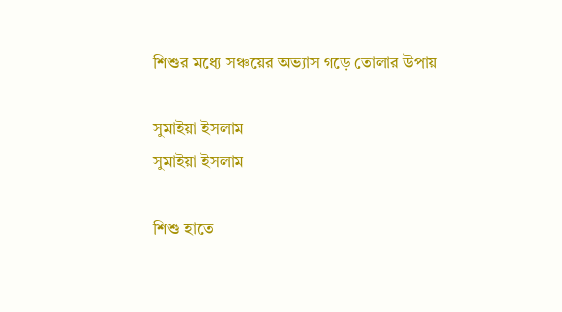শিশুর মধ্যে সঞ্চয়ের অভ্যাস গড়ে তোলার উপায়

সুমাইয়া ইসলাম
সুমাইয়া ইসলাম

শিশু হাতে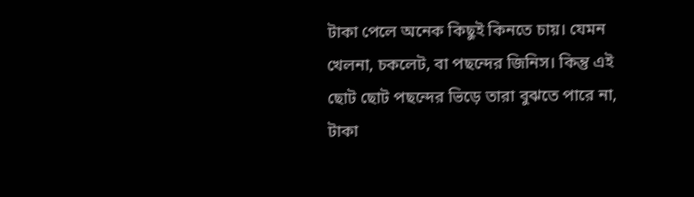টাকা পেলে অনেক কিছুই কিনতে চায়। যেমন খেলনা, চকলেট, বা পছন্দের জিনিস। কিন্তু এই ছোট ছোট পছন্দের ভিড়ে তারা বুঝতে পারে না, টাকা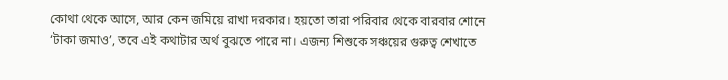কোথা থেকে আসে, আর কেন জমিয়ে রাখা দরকার। হয়তো তারা পরিবার থেকে বারবার শোনে ‘টাকা জমাও’, তবে এই কথাটার অর্থ বুঝতে পারে না। এজন্য শিশুকে সঞ্চয়ের গুরুত্ব শেখাতে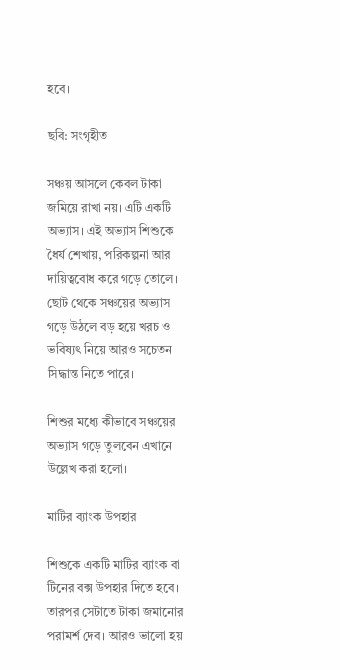হবে।

ছবি: সংগৃহীত

সঞ্চয় আসলে কেবল টাকা জমিয়ে রাখা নয়। এটি একটি অভ্যাস। এই অভ্যাস শিশুকে ধৈর্য শেখায়, পরিকল্পনা আর দায়িত্ববোধ করে গড়ে তোলে। ছোট থেকে সঞ্চয়ের অভ্যাস গড়ে উঠলে বড় হয়ে খরচ ও ভবিষ্যৎ নিয়ে আরও সচেতন সিদ্ধান্ত নিতে পারে।

শিশুর মধ্যে কীভাবে সঞ্চয়ের অভ্যাস গড়ে তুলবেন এখানে উল্লেখ করা হলো।

মাটির ব্যাংক উপহার

শিশুকে একটি মাটির ব্যাংক বা টিনের বক্স উপহার দিতে হবে। তারপর সেটাতে টাকা জমানোর পরামর্শ দেব। আরও ভালো হয়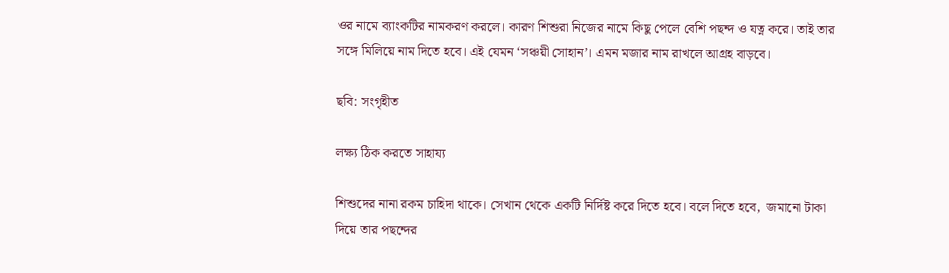ওর নামে ব্যাংকটির নামকরণ করলে। কারণ শিশুরা নিজের নামে কিছু পেলে বেশি পছন্দ ও যত্ন করে। তাই তার সঙ্গে মিলিয়ে নাম দিতে হবে। এই যেমন ‘সঞ্চয়ী সোহান’। এমন মজার নাম রাখলে আগ্রহ বাড়বে।

ছবি: সংগৃহীত

লক্ষ্য ঠিক করতে সাহায্য

শিশুদের নানা রকম চাহিদা থাকে। সেখান থেকে একটি নির্দিষ্ট করে দিতে হবে। বলে দিতে হবে,  জমানো টাকা দিয়ে তার পছন্দের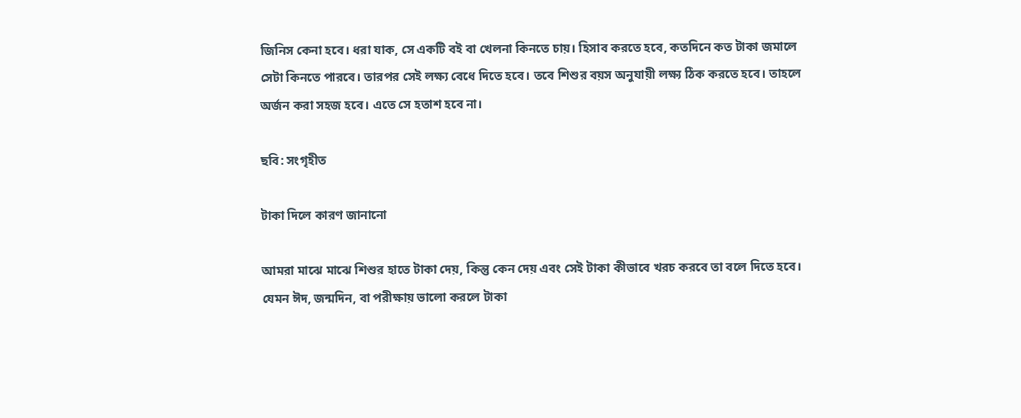জিনিস কেনা হবে। ধরা যাক, সে একটি বই বা খেলনা কিনতে চায়। হিসাব করতে হবে, কতদিনে কত টাকা জমালে সেটা কিনতে পারবে। তারপর সেই লক্ষ্য বেধে দিতে হবে। তবে শিশুর বয়স অনুযায়ী লক্ষ্য ঠিক করতে হবে। তাহলে অর্জন করা সহজ হবে। এতে সে হতাশ হবে না।

ছবি: সংগৃহীত

টাকা দিলে কারণ জানানো

আমরা মাঝে মাঝে শিশুর হাতে টাকা দেয়, কিন্তু কেন দেয় এবং সেই টাকা কীভাবে খরচ করবে তা বলে দিতে হবে। যেমন ঈদ, জন্মদিন, বা পরীক্ষায় ভালো করলে টাকা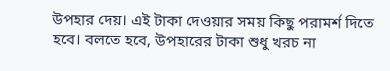উপহার দেয়। এই টাকা দেওয়ার সময় কিছু পরামর্শ দিতে হবে। বলতে হবে, উপহারের টাকা শুধু খরচ না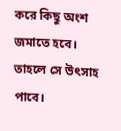করে কিছু অংশ জমাতে হবে। তাহলে সে উৎসাহ পাবে।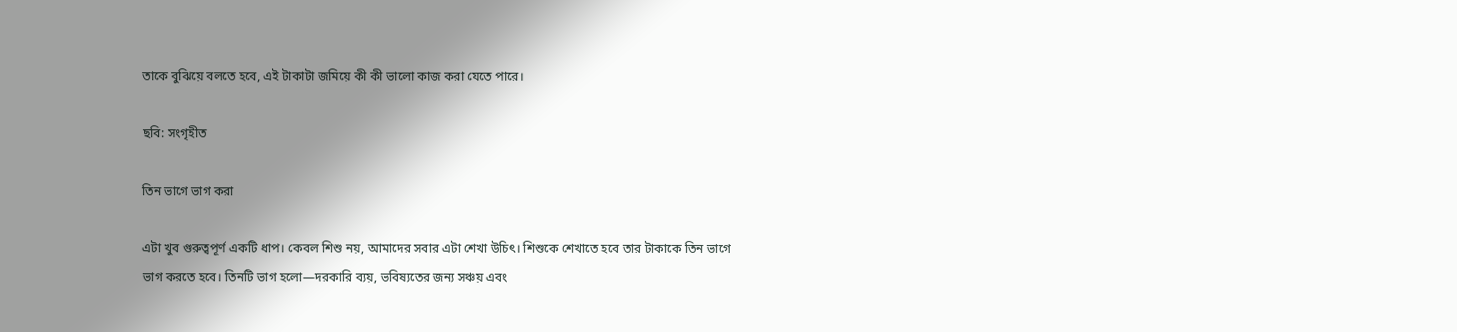তাকে বুঝিয়ে বলতে হবে, এই টাকাটা জমিয়ে কী কী ভালো কাজ করা যেতে পারে।

ছবি: সংগৃহীত

তিন ভাগে ভাগ করা

এটা খুব গুরুত্বপূর্ণ একটি ধাপ। কেবল শিশু নয়, আমাদের সবার এটা শেখা উচিৎ। শিশুকে শেখাতে হবে তার টাকাকে তিন ভাগে ভাগ করতে হবে। তিনটি ভাগ হলো—দরকারি ব্যয়, ভবিষ্যতের জন্য সঞ্চয় এবং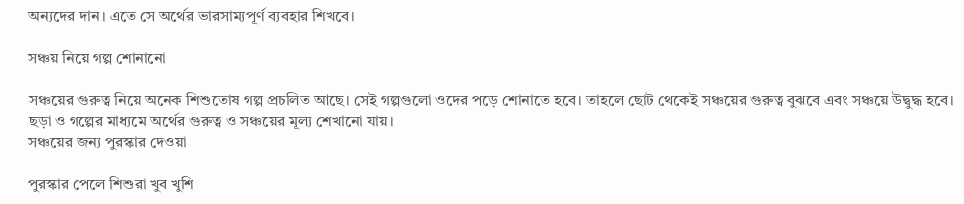অন্যদের দান। এতে সে অর্থের ভারসাম্যপূর্ণ ব্যবহার শিখবে।

সঞ্চয় নিয়ে গল্প শোনানো

সঞ্চয়ের গুরুত্ব নিয়ে অনেক শিশুতোষ গল্প প্রচলিত আছে। সেই গল্পগুলো ওদের পড়ে শোনাতে হবে। তাহলে ছোট থেকেই সঞ্চয়ের গুরুত্ব বুঝবে এবং সঞ্চয়ে উদ্বুদ্ধ হবে। ছড়া ও গল্পের মাধ্যমে অর্থের গুরুত্ব ও সঞ্চয়ের মূল্য শেখানো যায়।
সঞ্চয়ের জন্য পুরস্কার দেওয়া

পুরস্কার পেলে শিশুরা খুব খুশি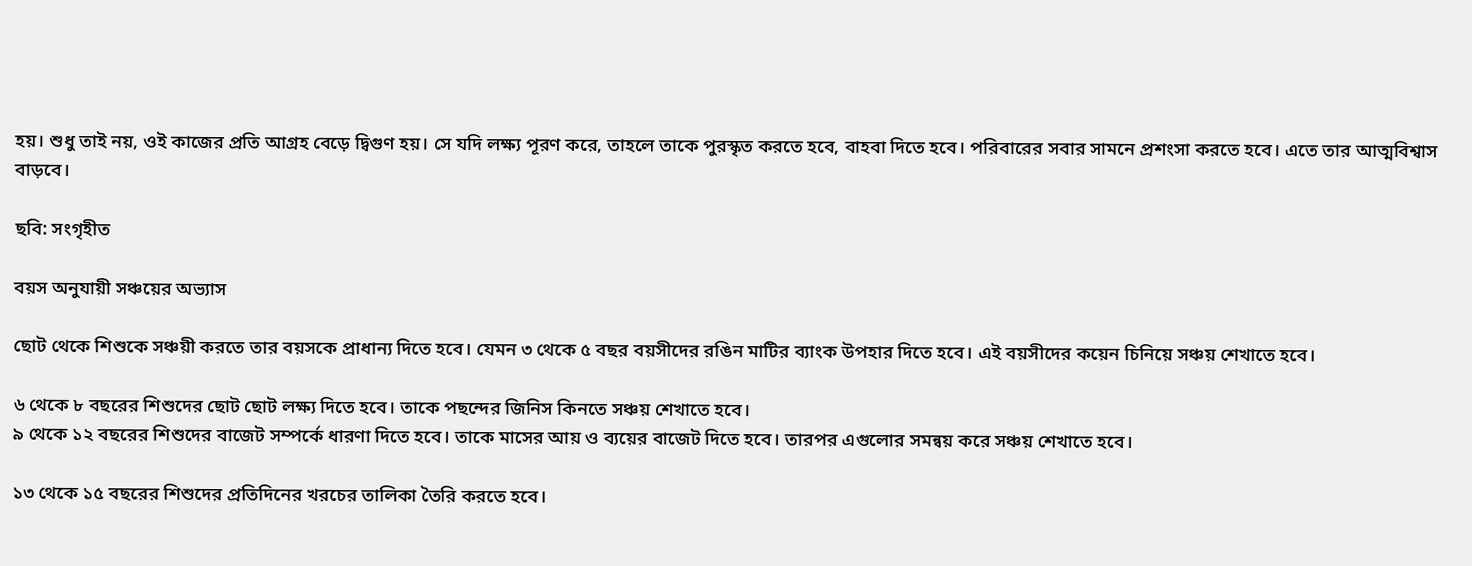হয়। শুধু তাই নয়, ওই কাজের প্রতি আগ্রহ বেড়ে দ্বিগুণ হয়। সে যদি লক্ষ্য পূরণ করে, তাহলে তাকে পুরস্কৃত করতে হবে, বাহবা দিতে হবে। পরিবারের সবার সামনে প্রশংসা করতে হবে। এতে তার আত্মবিশ্বাস বাড়বে।

ছবি: সংগৃহীত

বয়স অনুযায়ী সঞ্চয়ের অভ্যাস

ছোট থেকে শিশুকে সঞ্চয়ী করতে তার বয়সকে প্রাধান্য দিতে হবে। যেমন ৩ থেকে ৫ বছর বয়সীদের রঙিন মাটির ব্যাংক উপহার দিতে হবে। এই বয়সীদের কয়েন চিনিয়ে সঞ্চয় শেখাতে হবে।

৬ থেকে ৮ বছরের শিশুদের ছোট ছোট লক্ষ্য দিতে হবে। তাকে পছন্দের জিনিস কিনতে সঞ্চয় শেখাতে হবে।
৯ থেকে ১২ বছরের শিশুদের বাজেট সম্পর্কে ধারণা দিতে হবে। তাকে মাসের আয় ও ব্যয়ের বাজেট দিতে হবে। তারপর এগুলোর সমন্বয় করে সঞ্চয় শেখাতে হবে।

১৩ থেকে ১৫ বছরের শিশুদের প্রতিদিনের খরচের তালিকা তৈরি করতে হবে।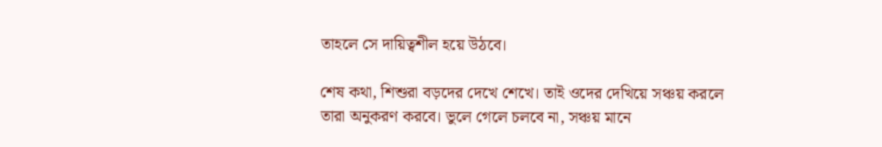তাহলে সে দায়িত্বশীল হয়ে উঠবে।

শেষ কথা, শিশুরা বড়দের দেখে শেখে। তাই ওদের দেখিয়ে সঞ্চয় করলে তারা অনুকরণ করবে। ভুলে গেলে চলবে না, সঞ্চয় মানে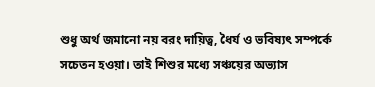শুধু অর্থ জমানো নয় বরং দায়িত্ব, ধৈর্য ও ভবিষ্যৎ সম্পর্কে সচেতন হওয়া। তাই শিশুর মধ্যে সঞ্চয়ের অভ্যাস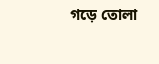গড়ে তোলা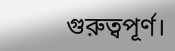গুরুত্বপূর্ণ।